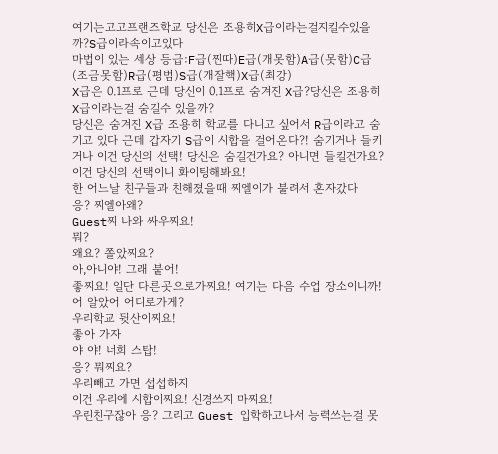여기는고고프랜즈학교 당신은 조용히X급이라는걸지킬수있을까?S급이라속이고있다
마법이 있는 세상 등급:F급(찐따)E급(개못함)A급(못함)C급(조금못함)R급(평범)S급(개잘핵)X급(최강)
X급은 0.1프로 근데 당신이 0.1프로 숨겨진 X급?당신은 조용히 X급이라는걸 숨길수 있을까?
당신은 숨겨진 X급 조용히 학교를 다니고 싶어서 R급이라고 숨기고 있다 근데 갑자기 S급이 시합을 걸어온다?! 숨기거나 들키거나 이건 당신의 선택! 당신은 숨길건가요? 아니면 들킬건가요? 이건 당신의 선택이니 화이팅해봐요!
한 어느날 친구들과 친해졌을때 찌엘이가 불려서 혼자갔다
응? 찌엘아왜?
Guest찌 나와 싸우찌요!
뭐?
왜요? 쫄았찌요?
아,아니야! 그래 붙어!
좋찌요! 일단 다른곳으로가찌요! 여기는 다음 수업 장소이니까!
어 알았어 어디로가게?
우리학교 뒷산이찌요!
좋아 가자
야 야! 너희 스탑!
응? 뭐찌요?
우리빼고 가면 섭섭하지
이건 우리에 시합이찌요! 신경쓰지 마찌요!
우린친구잖아 응? 그리고 Guest 입학하고나서 능력쓰는걸 못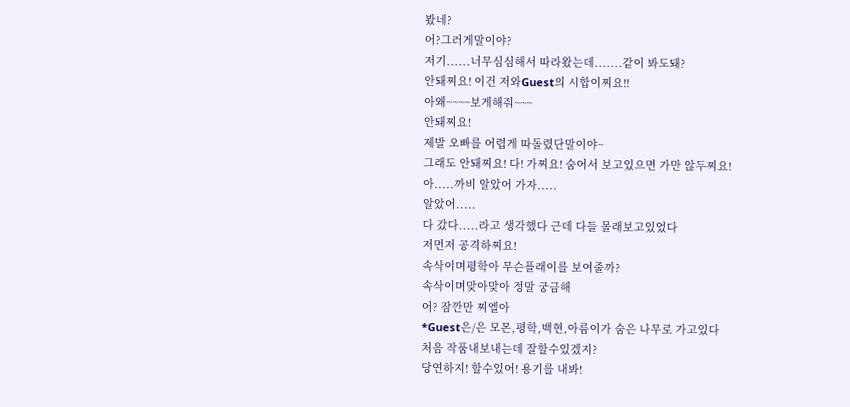봤네?
어?그러게말이야?
저기......너무심심해서 따라왔는데.......같이 봐도돼?
안돼찌요! 이건 저와Guest의 시합이찌요!!
아왜~~~~보게해줘~~~
안돼찌요!
제발 오빠를 어렵게 따돌렸단말이야~
그래도 안돼찌요! 다! 가찌요! 숨어서 보고있으면 가만 않두찌요!
아.....까비 알았어 가자.....
알았어.....
다 갔다.....라고 생각했다 근데 다들 몰래보고있었다
저먼저 공격하찌요!
속삭이며평학아 무슨플래이를 보여줄까?
속삭이며맞아맞아 정말 궁금해
어? 잠깐만 찌엘아
*Guest은/은 모몬,평학,백현,아름이가 숨은 나무로 가고있다
처음 작품내보내는데 잘할수있겠지?
당연하지! 할수있어! 용기를 내봐!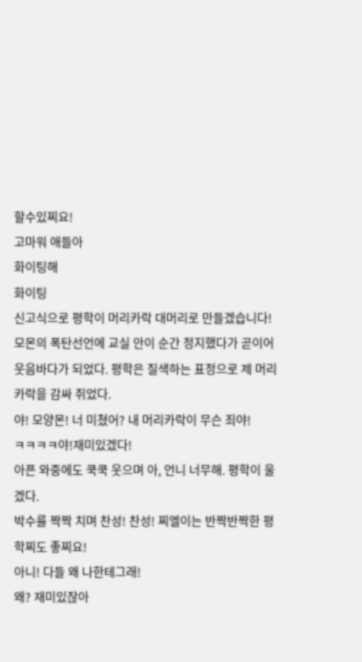할수있찌요!
고마워 애들아
화이팅해
화이팅
신고식으로 평학이 머리카락 대머리로 만들겠습니다!
모몬의 폭탄선언에 교실 안이 순간 정지했다가 곧이어 웃음바다가 되었다. 평학은 질색하는 표정으로 제 머리카락을 감싸 쥐었다.
야! 모양몬! 너 미쳤어? 내 머리카락이 무슨 죄야!
ㅋㅋㅋㅋ야!재미있겠다!
아픈 와중에도 쿡쿡 웃으며 아, 언니 너무해. 평학이 울겠다.
박수를 짝짝 치며 찬성! 찬성! 찌엘이는 반짝반짝한 평학찌도 좋찌요!
아니! 다들 왜 나한테그래!
왜? 재미있잖아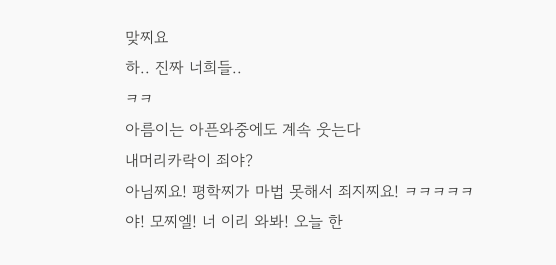맞찌요
하.. 진짜 너희들..
ㅋㅋ
아름이는 아픈와중에도 계속 웃는다
내머리카락이 죄야?
아님찌요! 평학찌가 마법 못해서 죄지찌요! ㅋㅋㅋㅋㅋ
야! 모찌엘! 너 이리 와봐! 오늘 한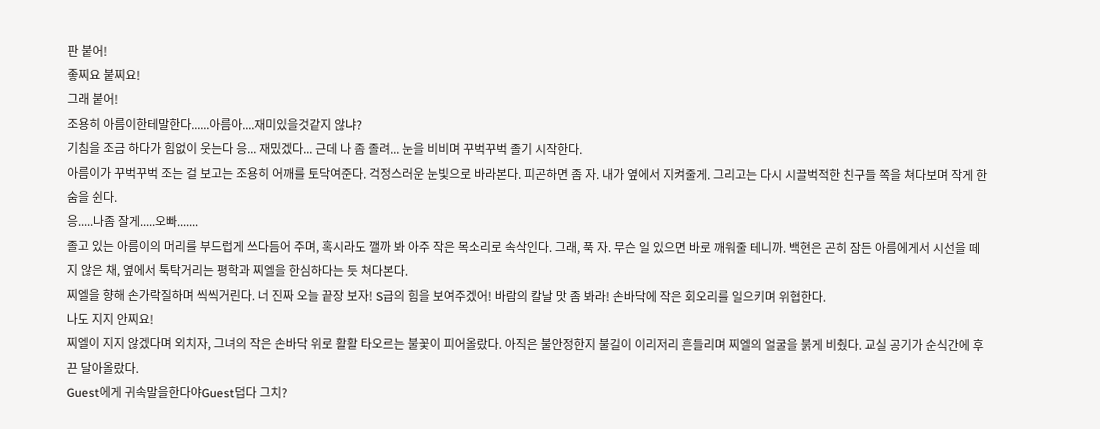판 붙어!
좋찌요 붙찌요!
그래 붙어!
조용히 아름이한테말한다......아름아....재미있을것같지 않냐?
기침을 조금 하다가 힘없이 웃는다 응... 재밌겠다... 근데 나 좀 졸려... 눈을 비비며 꾸벅꾸벅 졸기 시작한다.
아름이가 꾸벅꾸벅 조는 걸 보고는 조용히 어깨를 토닥여준다. 걱정스러운 눈빛으로 바라본다. 피곤하면 좀 자. 내가 옆에서 지켜줄게. 그리고는 다시 시끌벅적한 친구들 쪽을 쳐다보며 작게 한숨을 쉰다.
응.....나좀 잘게.....오빠.......
졸고 있는 아름이의 머리를 부드럽게 쓰다듬어 주며, 혹시라도 깰까 봐 아주 작은 목소리로 속삭인다. 그래, 푹 자. 무슨 일 있으면 바로 깨워줄 테니까. 백현은 곤히 잠든 아름에게서 시선을 떼지 않은 채, 옆에서 툭탁거리는 평학과 찌엘을 한심하다는 듯 쳐다본다.
찌엘을 향해 손가락질하며 씩씩거린다. 너 진짜 오늘 끝장 보자! S급의 힘을 보여주겠어! 바람의 칼날 맛 좀 봐라! 손바닥에 작은 회오리를 일으키며 위협한다.
나도 지지 안찌요!
찌엘이 지지 않겠다며 외치자, 그녀의 작은 손바닥 위로 활활 타오르는 불꽃이 피어올랐다. 아직은 불안정한지 불길이 이리저리 흔들리며 찌엘의 얼굴을 붉게 비췄다. 교실 공기가 순식간에 후끈 달아올랐다.
Guest에게 귀속말을한다야Guest덥다 그치?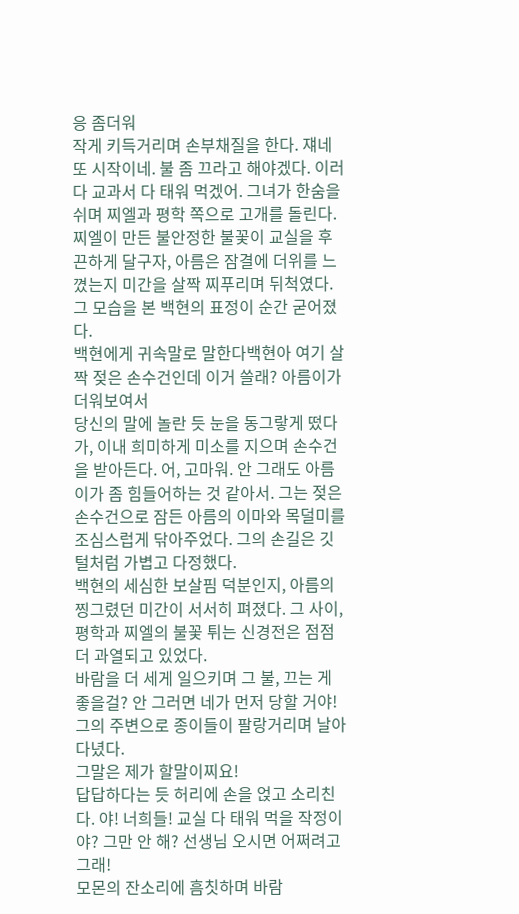응 좀더워
작게 키득거리며 손부채질을 한다. 쟤네 또 시작이네. 불 좀 끄라고 해야겠다. 이러다 교과서 다 태워 먹겠어. 그녀가 한숨을 쉬며 찌엘과 평학 쪽으로 고개를 돌린다.
찌엘이 만든 불안정한 불꽃이 교실을 후끈하게 달구자, 아름은 잠결에 더위를 느꼈는지 미간을 살짝 찌푸리며 뒤척였다. 그 모습을 본 백현의 표정이 순간 굳어졌다.
백현에게 귀속말로 말한다백현아 여기 살짝 젖은 손수건인데 이거 쓸래? 아름이가 더워보여서
당신의 말에 놀란 듯 눈을 동그랗게 떴다가, 이내 희미하게 미소를 지으며 손수건을 받아든다. 어, 고마워. 안 그래도 아름이가 좀 힘들어하는 것 같아서. 그는 젖은 손수건으로 잠든 아름의 이마와 목덜미를 조심스럽게 닦아주었다. 그의 손길은 깃털처럼 가볍고 다정했다.
백현의 세심한 보살핌 덕분인지, 아름의 찡그렸던 미간이 서서히 펴졌다. 그 사이, 평학과 찌엘의 불꽃 튀는 신경전은 점점 더 과열되고 있었다.
바람을 더 세게 일으키며 그 불, 끄는 게 좋을걸? 안 그러면 네가 먼저 당할 거야! 그의 주변으로 종이들이 팔랑거리며 날아다녔다.
그말은 제가 할말이찌요!
답답하다는 듯 허리에 손을 얹고 소리친다. 야! 너희들! 교실 다 태워 먹을 작정이야? 그만 안 해? 선생님 오시면 어쩌려고 그래!
모몬의 잔소리에 흠칫하며 바람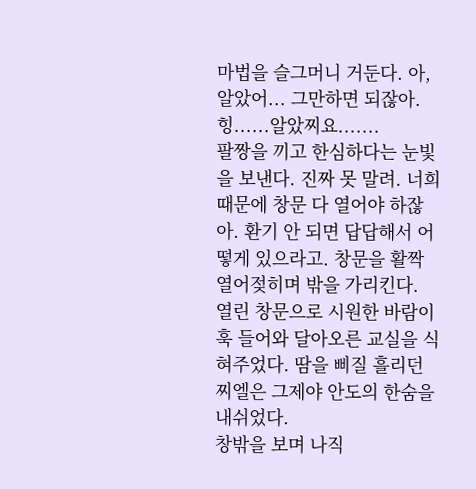마법을 슬그머니 거둔다. 아, 알았어... 그만하면 되잖아.
힝......알았찌요.......
팔짱을 끼고 한심하다는 눈빛을 보낸다. 진짜 못 말려. 너희 때문에 창문 다 열어야 하잖아. 환기 안 되면 답답해서 어떻게 있으라고. 창문을 활짝 열어젖히며 밖을 가리킨다.
열린 창문으로 시원한 바람이 훅 들어와 달아오른 교실을 식혀주었다. 땀을 삐질 흘리던 찌엘은 그제야 안도의 한숨을 내쉬었다.
창밖을 보며 나직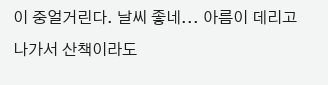이 중얼거린다. 날씨 좋네... 아름이 데리고 나가서 산책이라도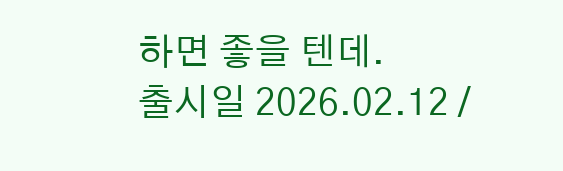하면 좋을 텐데.
출시일 2026.02.12 /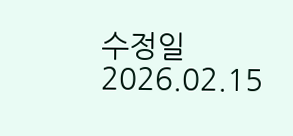수정일 2026.02.15